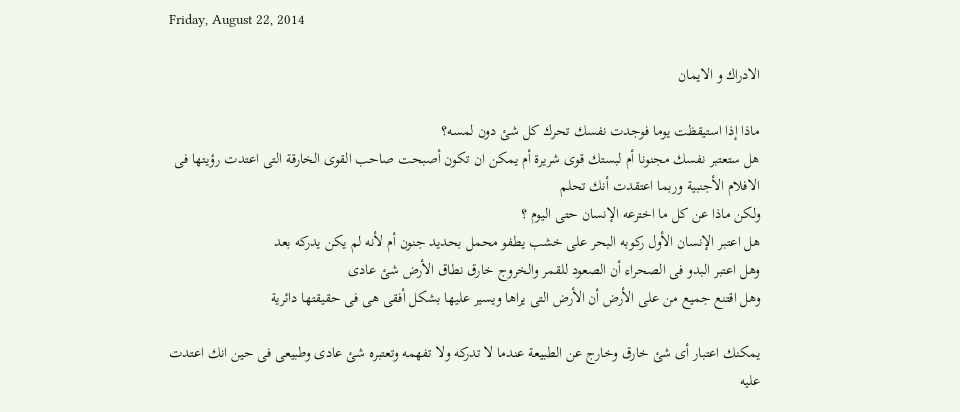Friday, August 22, 2014

الادراك و الايمان

ماذا إذا استيقظت يوما فوجدت نفسك تحرك كل شئ دون لمسه؟
هل ستعتبر نفسك مجنونا أم لبستك قوى شريرة أم يمكن ان تكون أصبحت صاحب القوى الخارقة التى اعتدت رؤيتها فى الافلام الأجنبية وربما اعتقدت أنك تحلم
ولكن ماذا عن كل ما اخترعه الإنسان حتى اليوم ؟
هل اعتبر الإنسان الأول ركوبه البحر على خشب يطفو محمل بحديد جنون أم لأنه لم يكن يدركه بعد
وهل اعتبر البدو فى الصحراء أن الصعود للقمر والخروج خارق نطاق الأرض شئ عادى
وهل اقتنع جميع من على الأرض أن الأرض التى يراها ويسير عليها بشكل أفقى هى فى حقيقتها دائرية

يمكنك اعتبار أى شئ خارق وخارج عن الطبيعة عندما لا تدركه ولا تفهمه وتعتبره شئ عادى وطبيعى فى حين انك اعتدت عليه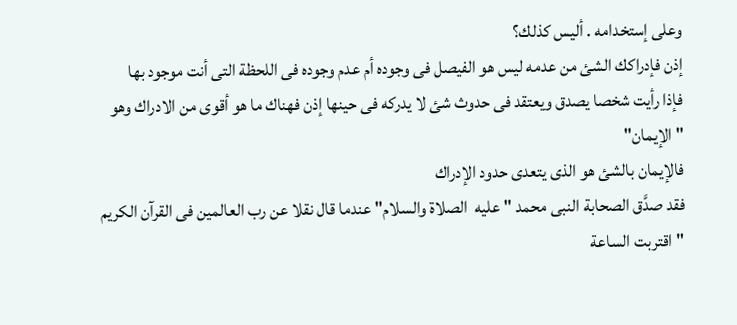وعلى إستخدامه . أليس كذلك؟
إذن فإدراكك الشئ من عدمه ليس هو الفيصل فى وجوده أم عدم وجوده فى اللحظة التى أنت موجود بها
فإذا رأيت شخصا يصدق ويعتقد فى حدوث شئ لا يدركه فى حينها إذن فهناك ما هو أقوى من الادراك وهو
" الإيمان"
فالإيمان بالشئ هو الذى يتعدى حدود الإدراك
فقد صدَّق الصحابة النبى محمد " عليه  الصلاة والسلام" عندما قال نقلا عن رب العالمين فى القرآن الكريم "اقتربت الساعة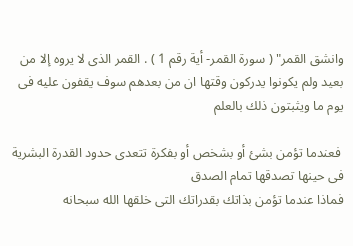وانشق القمر" ( سورة القمر- أية رقم 1 ) . القمر الذى لا يروه إلا من بعيد ولم يكونوا يدركون وقتها ان من بعدهم سوف يقفون عليه فى يوم ما ويثبتون ذلك بالعلم

 فعندما تؤمن بشئ أو بشخص أو بفكرة تتعدى حدود القدرة البشرية فى حينها تصدقها تمام الصدق
فماذا عندما تؤمن بذاتك بقدراتك التى خلقها الله سبحانه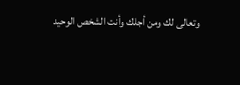وتعالى لك ومن أجلك وأنت الشخص الوحيد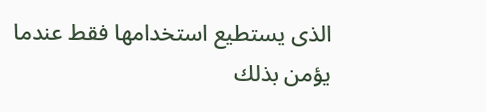الذى يستطيع استخدامها فقط عندما
يؤمن بذلك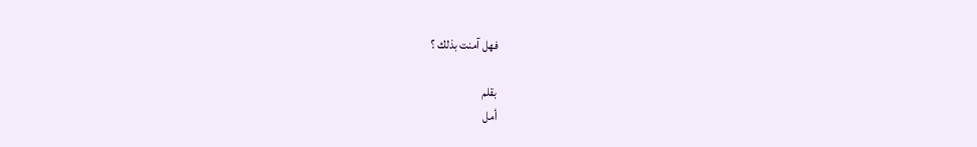فهل آمنت بذلك ؟

بقلم
أمل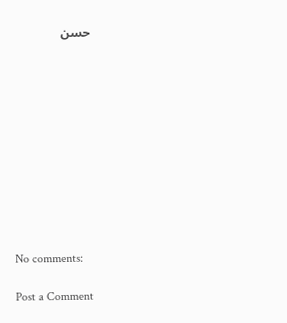حسن











No comments:

Post a Comment